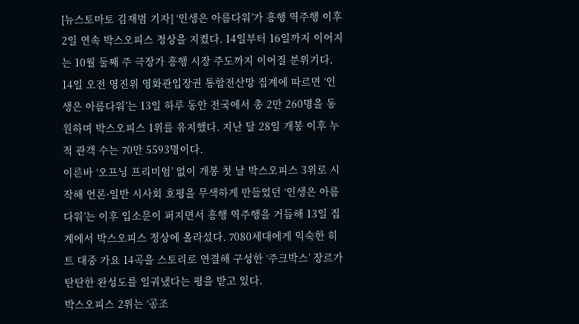[뉴스토마토 김재범 기자] ‘인생은 아름다워’가 흥행 역주행 이후 2일 연속 박스오피스 정상을 지켰다. 14일부터 16일까지 이어지는 10월 둘째 주 극장가 흥행 시장 주도까지 이어질 분위기다.
14일 오전 영진위 영화관입장권 통합전산망 집계에 따르면 ‘인생은 아름다워’는 13일 하루 동안 전국에서 총 2만 260명을 동원하며 박스오피스 1위를 유지했다. 지난 달 28일 개봉 이후 누적 관객 수는 70만 5593명이다.
이른바 ‘오프닝 프리미엄’ 없이 개봉 첫 날 박스오피스 3위로 시작해 언론·일반 시사회 호평을 무색하게 만들었던 ‘인생은 아름다워’는 이후 입소문이 퍼지면서 흥행 역주행을 거듭해 13일 집계에서 박스오피스 정상에 올라섰다. 7080세대에게 익숙한 히트 대중 가요 14곡을 스토리로 연결해 구성한 ‘주크박스’ 장르가 탄탄한 완성도를 일궈냈다는 평을 받고 있다.
박스오피스 2위는 ‘공조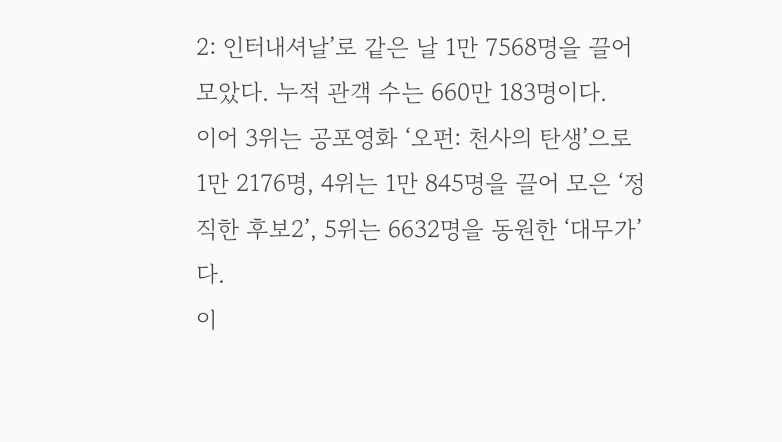2: 인터내셔날’로 같은 날 1만 7568명을 끌어 모았다. 누적 관객 수는 660만 183명이다.
이어 3위는 공포영화 ‘오펀: 천사의 탄생’으로 1만 2176명, 4위는 1만 845명을 끌어 모은 ‘정직한 후보2’, 5위는 6632명을 동원한 ‘대무가’다.
이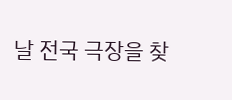날 전국 극장을 찾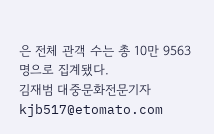은 전체 관객 수는 총 10만 9563명으로 집계됐다.
김재범 대중문화전문기자 kjb517@etomato.com